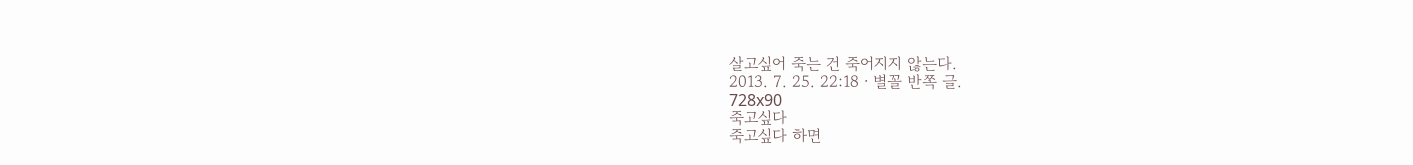살고싶어 죽는 건 죽어지지 않는다.
2013. 7. 25. 22:18ㆍ별꼴 반쪽 글.
728x90
죽고싶다
죽고싶다 하면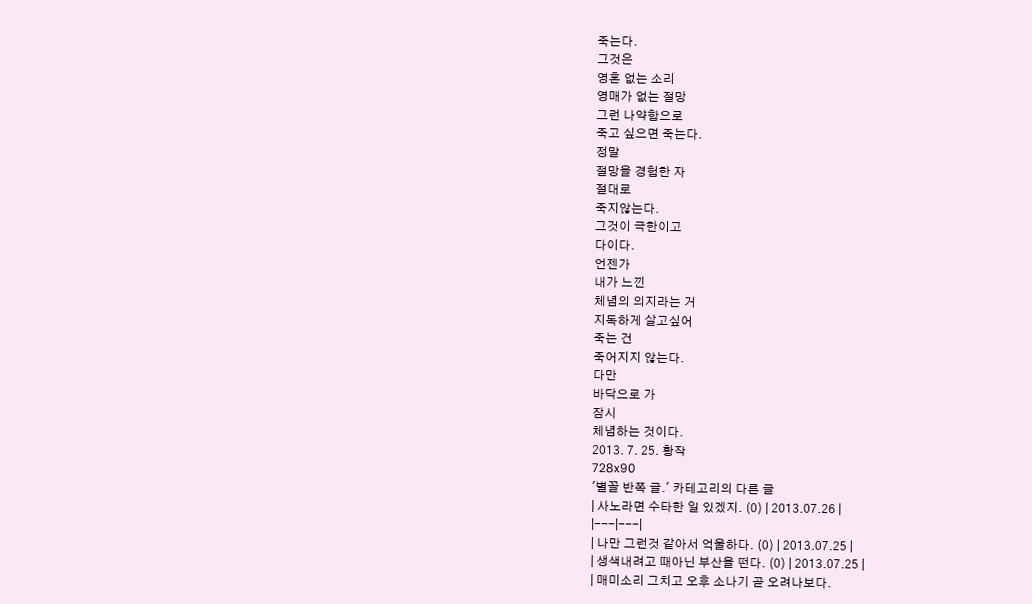죽는다.
그것은
영혼 없는 소리
영매가 없는 절망
그런 나약함으로
죽고 싶으면 죽는다.
정말
절망을 경험한 자
절대로
죽지않는다.
그것이 극한이고
다이다.
언젠가
내가 느낀
체념의 의지라는 거
지독하게 살고싶어
죽는 건
죽어지지 않는다.
다만
바닥으로 가
잠시
체념하는 것이다.
2013. 7. 25. 황작
728x90
'별꼴 반쪽 글.' 카테고리의 다른 글
| 사노라면 수타한 일 있겠지. (0) | 2013.07.26 |
|---|---|
| 나만 그런것 같아서 억울하다. (0) | 2013.07.25 |
| 생색내려고 때아닌 부산을 떤다. (0) | 2013.07.25 |
| 매미소리 그치고 오후 소나기 곧 오려나보다.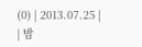(0) | 2013.07.25 |
| 밤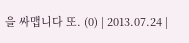을 싸맵니다 또. (0) | 2013.07.24 |